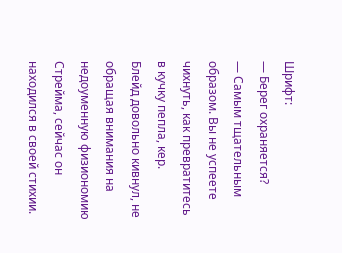Шрифт:
— Берег охраняется?
— Самым тщательным образом. Вы не успеете чихнуть, как превратитесь в кучку пепла, кер.
Блейд довольно кивнул, не обращая внимания на недоуменную физиономию Стрейма, сейчас он находился в своей стихии.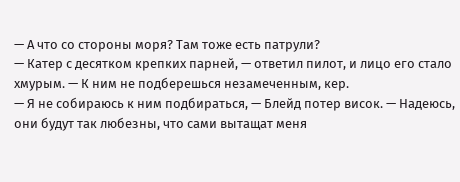— А что со стороны моря? Там тоже есть патрули?
— Катер с десятком крепких парней, — ответил пилот, и лицо его стало хмурым. — К ним не подберешься незамеченным, кер.
— Я не собираюсь к ним подбираться, — Блейд потер висок. — Надеюсь, они будут так любезны, что сами вытащат меня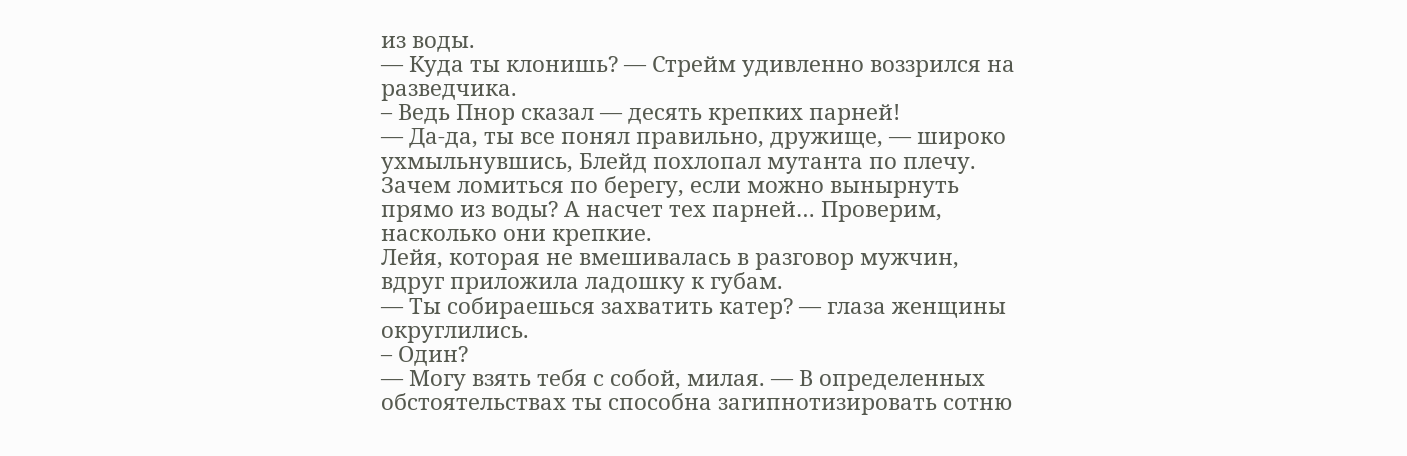из воды.
— Куда ты клонишь? — Стрейм удивленно воззрился на разведчика.
– Ведь Пнор сказал — десять крепких парней!
— Да-да, ты все понял правильно, дружище, — широко ухмыльнувшись, Блейд похлопал мутанта по плечу. Зачем ломиться по берегу, если можно вынырнуть прямо из воды? А насчет тех парней… Проверим, насколько они крепкие.
Лейя, которая не вмешивалась в разговор мужчин, вдруг приложила ладошку к губам.
— Ты собираешься захватить катер? — глаза женщины округлились.
– Один?
— Могу взять тебя с собой, милая. — В определенных обстоятельствах ты способна загипнотизировать сотню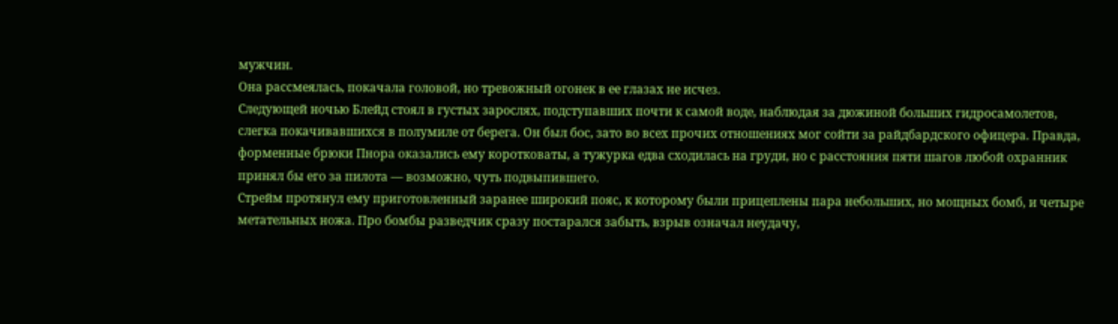мужчин.
Она рассмеялась, покачала головой, но тревожный огонек в ее глазах не исчез.
Следующей ночью Блейд стоял в густых зарослях, подступавших почти к самой воде, наблюдая за дюжиной больших гидросамолетов, слегка покачивавшихся в полумиле от берега. Он был бос, зато во всех прочих отношениях мог сойти за райдбардского офицера. Правда, форменные брюки Пнора оказались ему коротковаты, а тужурка едва сходилась на груди, но с расстояния пяти шагов любой охранник принял бы его за пилота — возможно, чуть подвыпившего.
Стрейм протянул ему приготовленный заранее широкий пояс, к которому были прицеплены пара небольших, но мощных бомб, и четыре метательных ножа. Про бомбы разведчик сразу постарался забыть, взрыв означал неудачу,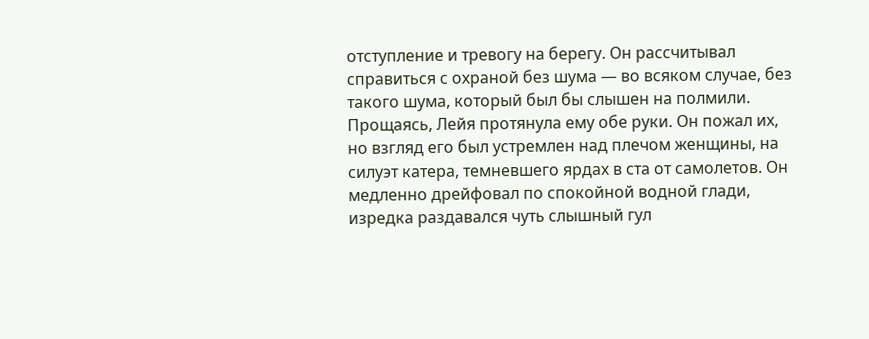отступление и тревогу на берегу. Он рассчитывал справиться с охраной без шума — во всяком случае, без такого шума, который был бы слышен на полмили.
Прощаясь, Лейя протянула ему обе руки. Он пожал их, но взгляд его был устремлен над плечом женщины, на силуэт катера, темневшего ярдах в ста от самолетов. Он медленно дрейфовал по спокойной водной глади, изредка раздавался чуть слышный гул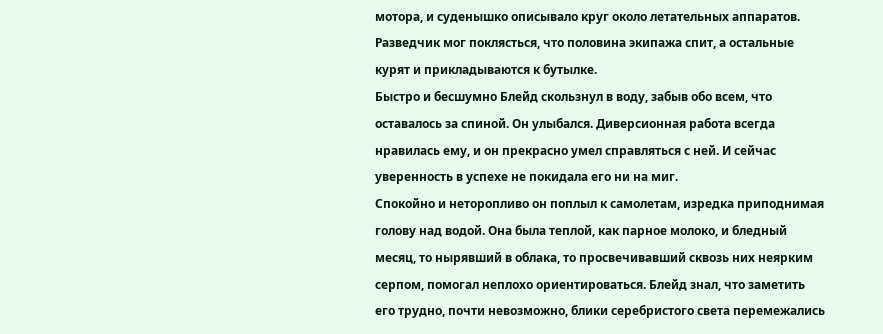мотора, и суденышко описывало круг около летательных аппаратов. Разведчик мог поклясться, что половина экипажа спит, а остальные курят и прикладываются к бутылке.
Быстро и бесшумно Блейд скользнул в воду, забыв обо всем, что оставалось за спиной. Он улыбался. Диверсионная работа всегда нравилась ему, и он прекрасно умел справляться с ней. И сейчас уверенность в успехе не покидала его ни на миг.
Спокойно и неторопливо он поплыл к самолетам, изредка приподнимая голову над водой. Она была теплой, как парное молоко, и бледный месяц, то нырявший в облака, то просвечивавший сквозь них неярким серпом, помогал неплохо ориентироваться. Блейд знал, что заметить его трудно, почти невозможно, блики серебристого света перемежались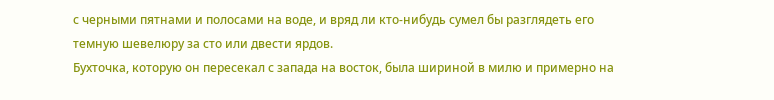с черными пятнами и полосами на воде, и вряд ли кто-нибудь сумел бы разглядеть его темную шевелюру за сто или двести ярдов.
Бухточка, которую он пересекал с запада на восток, была шириной в милю и примерно на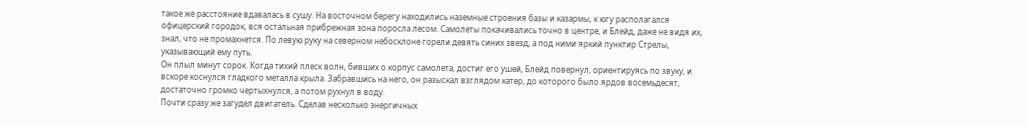такое же расстояние вдавалась в сушу. На восточном берегу находились наземные строения базы и казармы, к югу располагался офицерский городок, вся остальная прибрежная зона поросла лесом. Самолеты покачивались точно в центре, и Блейд, даже не видя их, знал, что не промахнется. По левую руку на северном небосклоне горели девять синих звезд, а под ними яркий пунктир Стрелы, указывающий ему путь.
Он плыл минут сорок. Когда тихий плеск волн, бивших о корпус самолета, достиг его ушей, Блейд повернул, ориентируясь по звуку, и вскоре коснулся гладкого металла крыла. Забравшись на него, он разыскал взглядом катер, до которого было ярдов восемьдесят, достаточно громко чертыхнулся, а потом рухнул в воду.
Почти сразу же загудел двигатель. Сделав несколько энергичных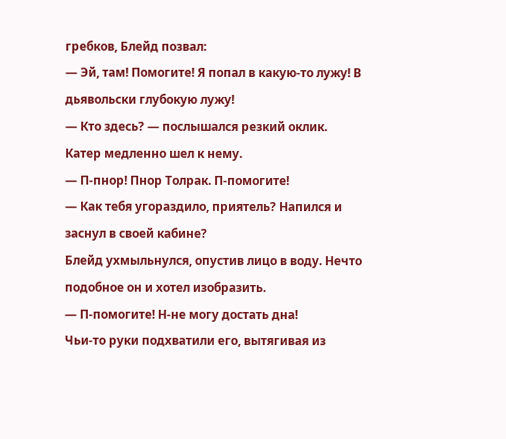гребков, Блейд позвал:
— Эй, там! Помогите! Я попал в какую-то лужу! В дьявольски глубокую лужу!
— Кто здесь? — послышался резкий оклик. Катер медленно шел к нему.
— П-пнор! Пнор Толрак. П-помогите!
— Как тебя угораздило, приятель? Напился и заснул в своей кабине?
Блейд ухмыльнулся, опустив лицо в воду. Нечто подобное он и хотел изобразить.
— П-помогите! Н-не могу достать дна!
Чьи-то руки подхватили его, вытягивая из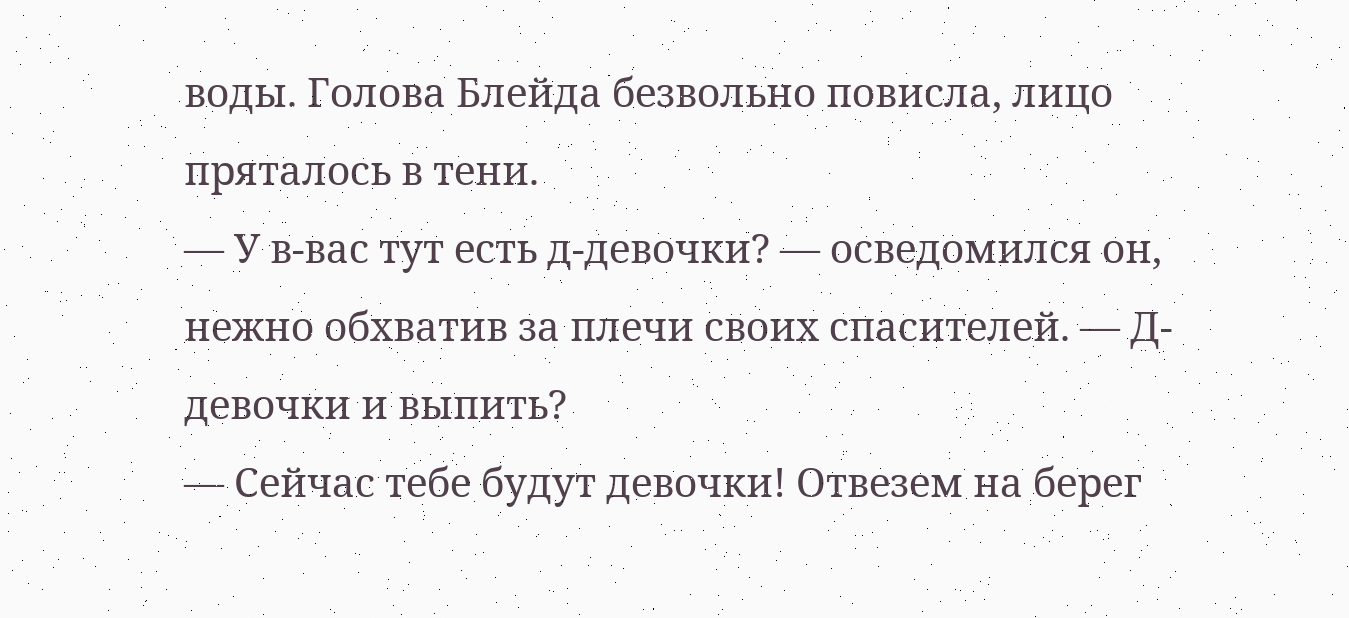воды. Голова Блейда безвольно повисла, лицо пряталось в тени.
— У в-вас тут есть д-девочки? — осведомился он, нежно обхватив за плечи своих спасителей. — Д-девочки и выпить?
— Сейчас тебе будут девочки! Отвезем на берег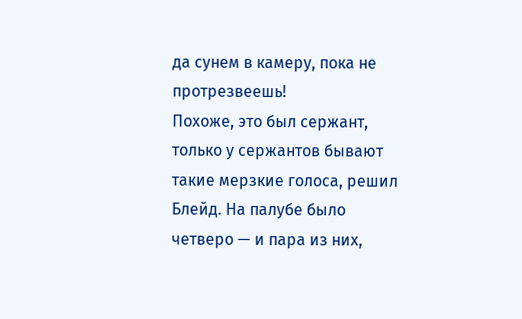да сунем в камеру, пока не протрезвеешь!
Похоже, это был сержант, только у сержантов бывают такие мерзкие голоса, решил Блейд. На палубе было четверо — и пара из них,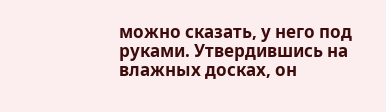можно сказать, у него под руками. Утвердившись на влажных досках, он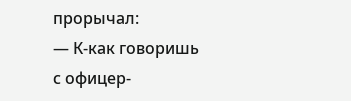прорычал:
— К-как говоришь с офицер-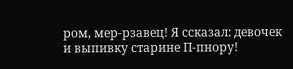ром, мер-рзавец! Я ссказал: девочек и выпивку старине П-пнору!